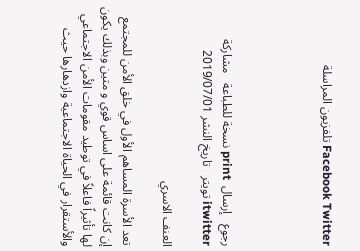Facebook Twitter تلفزيون المراسلة




رجوع   إرسال  print نسخة للطباعة   مشاركة itwitter تويتر   تاريخ النشر 2019/07/01

العنف الاسري

تعد الأسرة المساهم الأول في خلق الأمن للمجتمع إن كانت قائمة على اساس قوي و متين وبذلك يكون لها تأثيراً فاعلاً في توطيد مقومات الأمن الاجتماعي والأستقرار في الحياة الاجتماعية وازدهارها حيث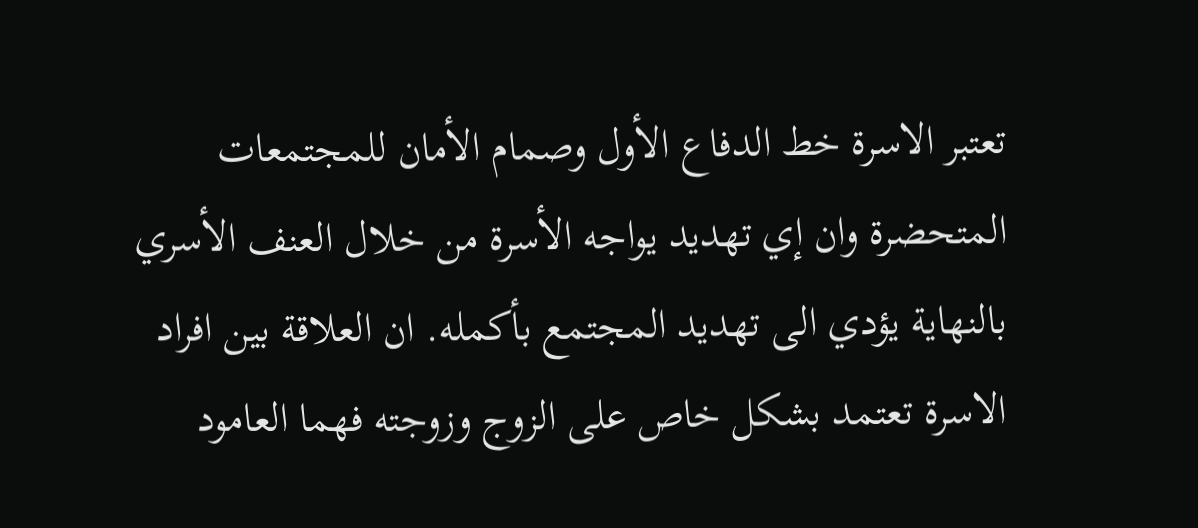تعتبر الاسرة خط الدفاع الأول وصمام الأمان للمجتمعات المتحضرة وان إي تهديد يواجه الأسرة من خلال العنف الأسري بالنهاية يؤدي الى تهديد المجتمع بأكمله. ان العلاقة بين افراد الاسرة تعتمد بشكل خاص على الزوج وزوجته فهما العامود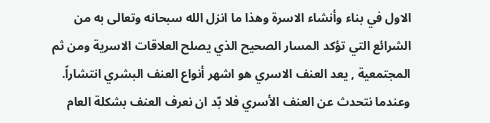الاول في بناء وأنشاء الاسرة وهذا ما انزل الله سبحانه وتعالى به من الشرائع التي تؤكد المسار الصحيح الذي يصلح العلاقات الاسرية ومن ثم المجتمعية , يعد العنف الاسري هو اشهر أنواع العنف البشري انتشاراً. وعندما نتحدث عن العنف الأسري فلا بّد ان نعرف العنف بشكلة العام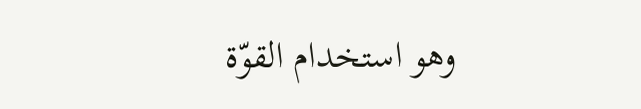وهو استخدام القوّة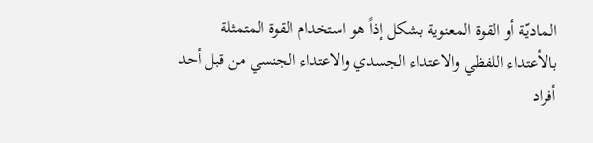الماديّة أو القوة المعنوية بشكل إذاً هو استخدام القوة المتمثلة بالأعتداء اللفظي والاعتداء الجسدي والاعتداء الجنسي من قبل أحد أفراد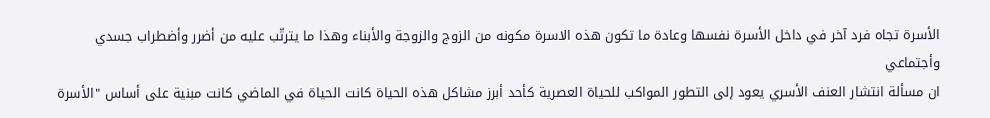الأسرة تجاه فرد آخر في داخل الأسرة نفسها وعادة ما تكون هذه الاسرة مكونه من الزوج والزوجة والأبناء وهذا ما يترتّب عليه من أضرر وأضطراب جسدي وأجتماعي
ان مسألة انتشار العنف الأسري يعود إلى التطور المواكب للحياة العصرية كأحد أبرز مشاكل هذه الحياة كانت الحياة في الماضي كانت مبنية على أساس "الأسرة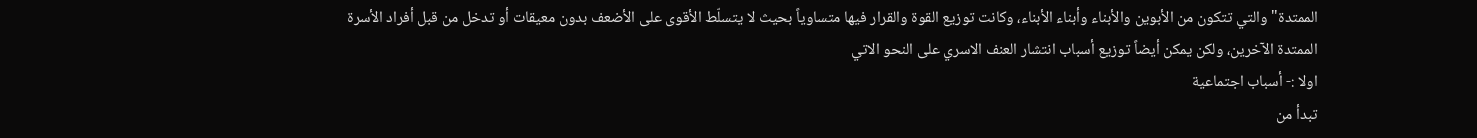الممتدة" والتي تتكون من الأبوين والأبناء وأبناء الأبناء، وكانت توزيع القوة والقرار فيها متساوياً بحيث لا يتسلّط الأقوى على الأضعف بدون معيقات أو تدخل من قبل أفراد الأسرة الممتدة الآخرين، ولكن يمكن أيضاً توزيع أسباب انتشار العنف الاسري على النحو الاتي
اولا :- أسباب اجتماعية
تبدأ من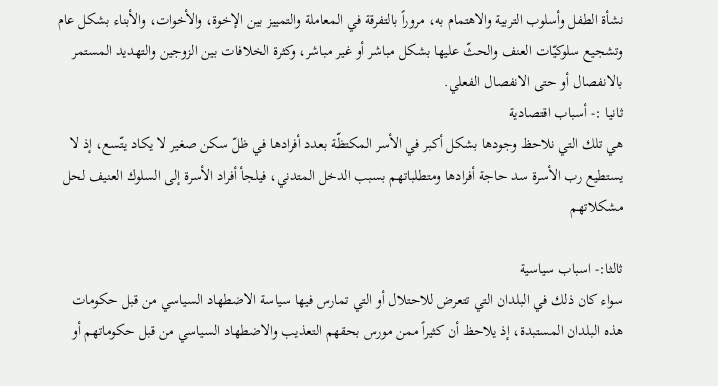نشأة الطفل وأسلوب التربية والاهتمام به، مروراً بالتفرقة في المعاملة والتمييز بين الإخوة، والأخوات، والأبناء بشكل عام وتشجيع سلوكيّات العنف والحثّ عليها بشكل مباشر أو غير مباشر، وكثرة الخلافات بين الزوجين والتهديد المستمر بالانفصال أو حتى الانفصال الفعلي.
ثانيا :- أسباب اقتصادية
هي تلك التي نلاحظ وجودها بشكل أكبر في الأسر المكتظّة بعدد أفرادها في ظلّ سكن صغير لا يكاد يتّسع، إذ لا يستطيع رب الأسرة سد حاجة أفرادها ومتطلباتهم بسبب الدخل المتدني، فيلجأ أفراد الأسرة إلى السلوك العنيف لحل مشكلاتهم

ثالثا:- اسباب سياسية
سواء كان ذلك في البلدان التي تتعرض للاحتلال أو التي تمارس فيها سياسة الاضطهاد السياسي من قبل حكومات هذه البلدان المستبدة، إذ يلاحظ أن كثيراً ممن مورس بحقهم التعذيب والاضطهاد السياسي من قبل حكوماتهم أو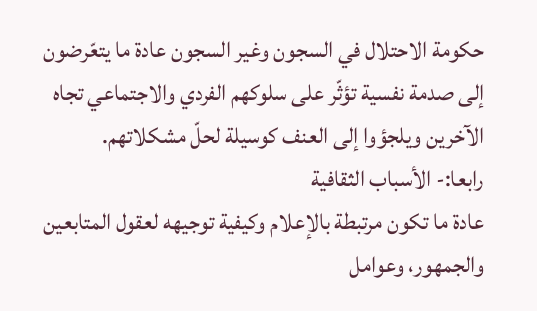حكومة الاحتلال في السجون وغير السجون عادة ما يتعّرضون إلى صدمة نفسية تؤثّر على سلوكهم الفردي والاجتماعي تجاه الآخرين ويلجؤوا إلى العنف كوسيلة لحلّ مشكلاتهم.
رابعا:- الأسباب الثقافية
عادة ما تكون مرتبطة بالإعلام وكيفية توجيهه لعقول المتابعين والجمهور، وعوامل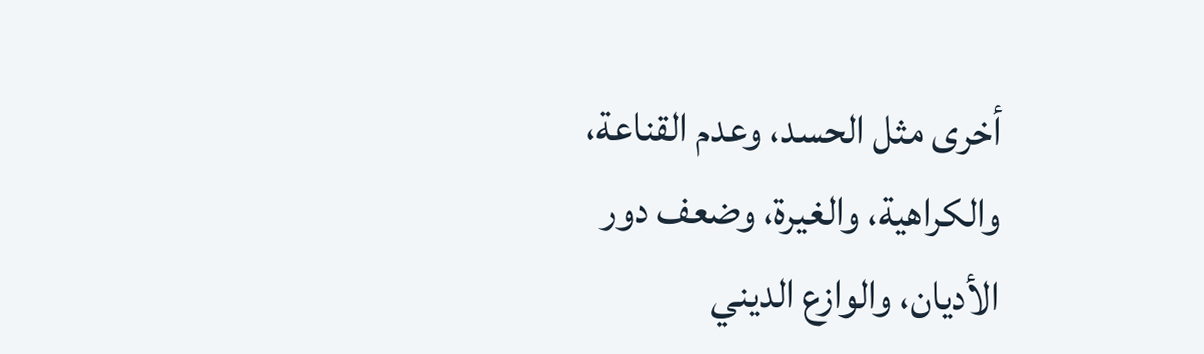أخرى مثل الحسد، وعدم القناعة، والكراهية، والغيرة، وضعف دور الأديان، والوازع الديني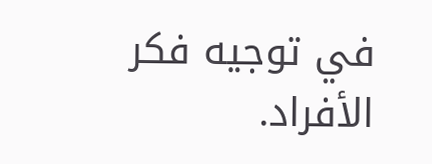في توجيه فكر الأفراد.